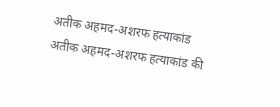अतीक अहमद-अशरफ हत्याकांड
अतीक अहमद-अशरफ हत्याकांड की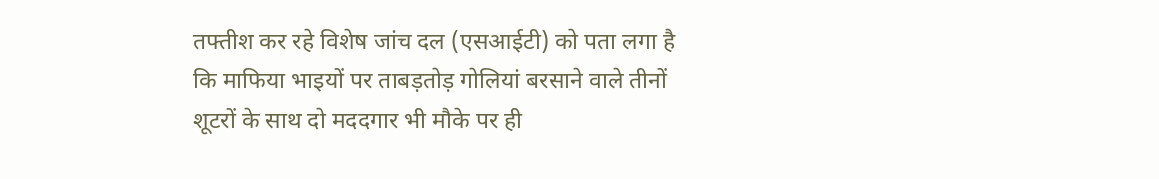तफ्तीश कर रहे विशेष जांच दल (एसआईटी) को पता लगा है कि माफिया भाइयों पर ताबड़तोड़ गोलियां बरसाने वाले तीनों शूटरों के साथ दो मददगार भी मौके पर ही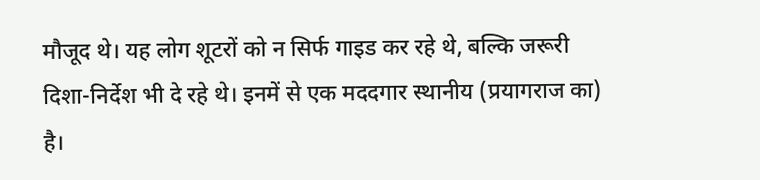मौजूद थे। यह लोग शूटरों को न सिर्फ गाइड कर रहे थे, बल्कि जरूरी दिशा-निर्देश भी दे रहे थे। इनमें से एक मददगार स्थानीय (प्रयागराज का) है।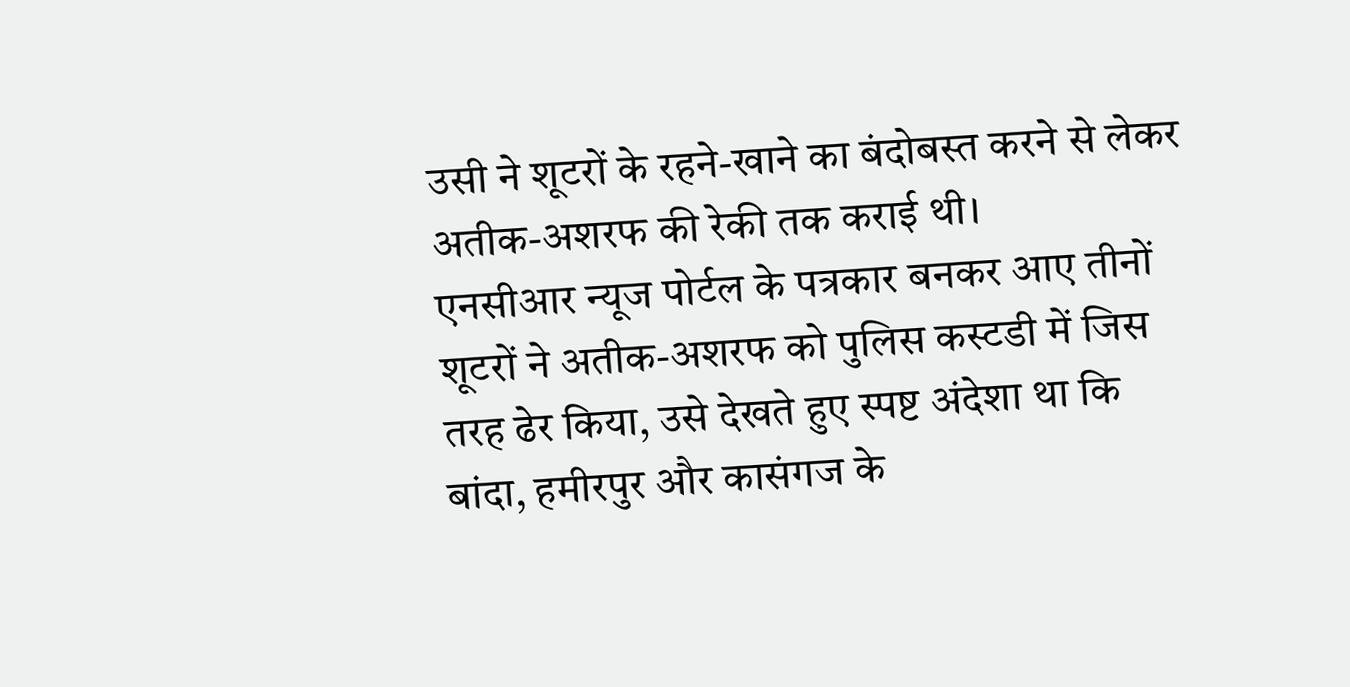उसी ने शूटरों के रहने-खाने का बंदोबस्त करने से लेकर अतीक-अशरफ की रेकी तक कराई थी।
एनसीआर न्यूज पोर्टल के पत्रकार बनकर आए तीनों शूटरों ने अतीक-अशरफ को पुलिस कस्टडी में जिस तरह ढेर किया, उसे देखते हुए स्पष्ट अंदेशा था कि बांदा, हमीरपुर और कासंगज के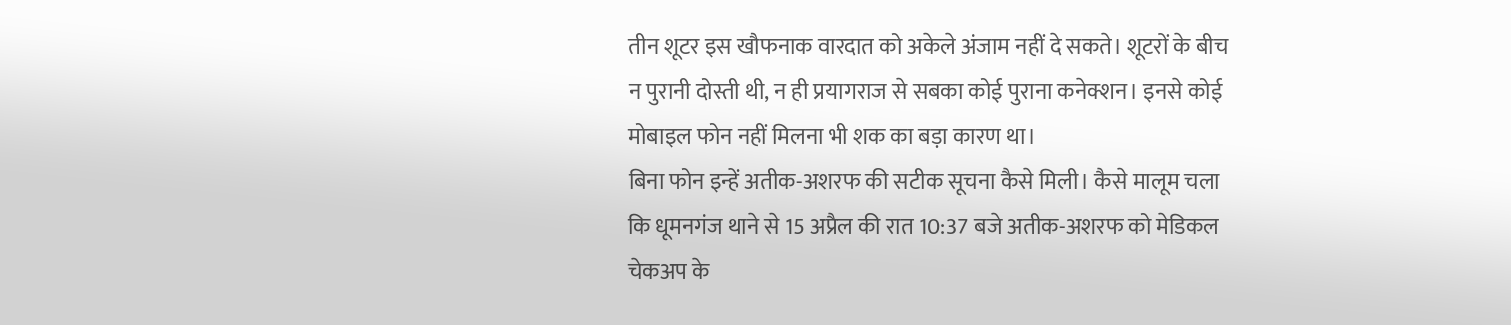तीन शूटर इस खौफनाक वारदात को अकेले अंजाम नहीं दे सकते। शूटरों के बीच न पुरानी दोस्ती थी, न ही प्रयागराज से सबका कोई पुराना कनेक्शन। इनसे कोई मोबाइल फोन नहीं मिलना भी शक का बड़ा कारण था।
बिना फोन इन्हें अतीक-अशरफ की सटीक सूचना कैसे मिली। कैसे मालूम चला कि धूमनगंज थाने से 15 अप्रैल की रात 10:37 बजे अतीक-अशरफ को मेडिकल चेकअप के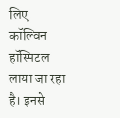लिए कॉल्विन हॉस्पिटल लाया जा रहा है। इनसे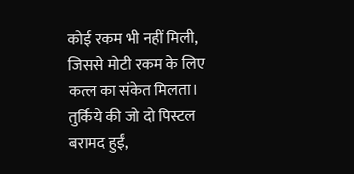कोई रकम भी नहीं मिली, जिससे मोटी रकम के लिए कत्ल का संकेत मिलता। तुर्किये की जो दो पिस्टल बरामद हुईं,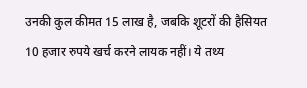उनकी कुल कीमत 15 लाख है, जबकि शूटरों की हैसियत 10 हजार रुपये खर्च करने लायक नहीं। ये तथ्य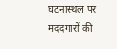घटनास्थल पर मददगारों की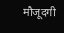मौजूदगी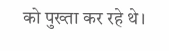को पुख्ता कर रहे थे।